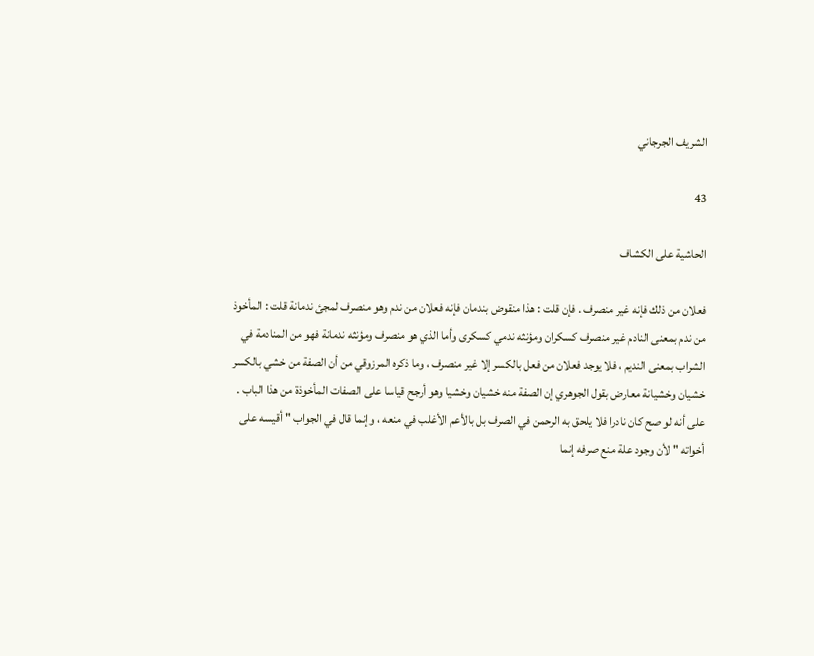الشريف الجرجاني

43

الحاشية على الكشاف

فعلان من ذلك فإنه غير منصرف . فإن قلت : هذا منقوض بندمان فإنه فعلان من ندم وهو منصرف لمجئ ندمانة قلت : المأخوذ من ندم بمعنى النادم غير منصرف كسكران ومؤنثه ندمي كسكرى وأما الذي هو منصرف ومؤنثه ندمانة فهو من المنادمة في الشراب بمعنى النديم ، فلا يوجد فعلان من فعل بالكسر إلا غير منصرف ، وما ذكره المرزوقي من أن الصفة من خشي بالكسر خشيان وخشيانة معارض بقول الجوهري إن الصفة منه خشيان وخشيا وهو أرجح قياسا على الصفات المأخوذة من هذا الباب . على أنه لو صح كان نادرا فلا يلحق به الرحمن في الصرف بل بالأعم الأغلب في منعه ، وإنما قال في الجواب " أقيسه على أخواته " لأن وجود علة منع صرفه إنما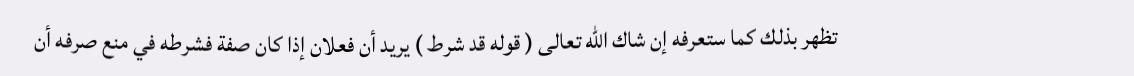تظهر بذلك كما ستعرفه إن شاك الله تعالى ( قوله قد شرط ) يريد أن فعلان إذا كان صفة فشرطه في منع صرفه أن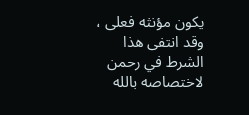يكون مؤنثه فعلى ، وقد انتفى هذا الشرط في رحمن لاختصاصه بالله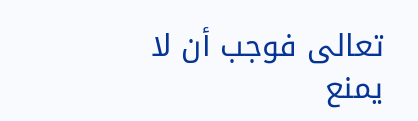تعالى فوجب أن لا يمنع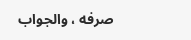صرفه ، والجواب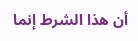أن هذا الشرط إنما